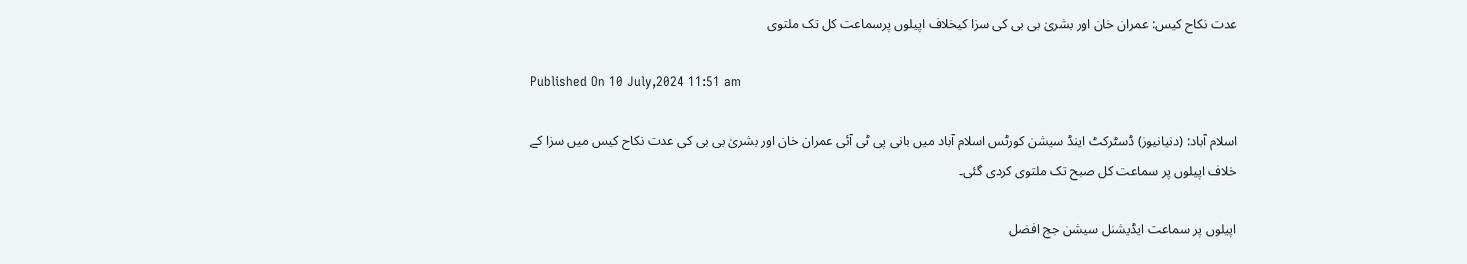عدت نکاح کیس: عمران خان اور بشریٰ بی بی کی سزا کیخلاف اپیلوں پرسماعت کل تک ملتوی

Published On 10 July,2024 11:51 am

اسلام آباد: (دنیانیوز) ڈسٹرکٹ اینڈ سیشن کورٹس اسلام آباد میں بانی پی ٹی آئی عمران خان اور بشریٰ بی بی کی عدت نکاح کیس میں سزا کے خلاف اپیلوں پر سماعت کل صبح تک ملتوی کردی گئی۔

اپیلوں پر سماعت ایڈیشنل سیشن جج افضل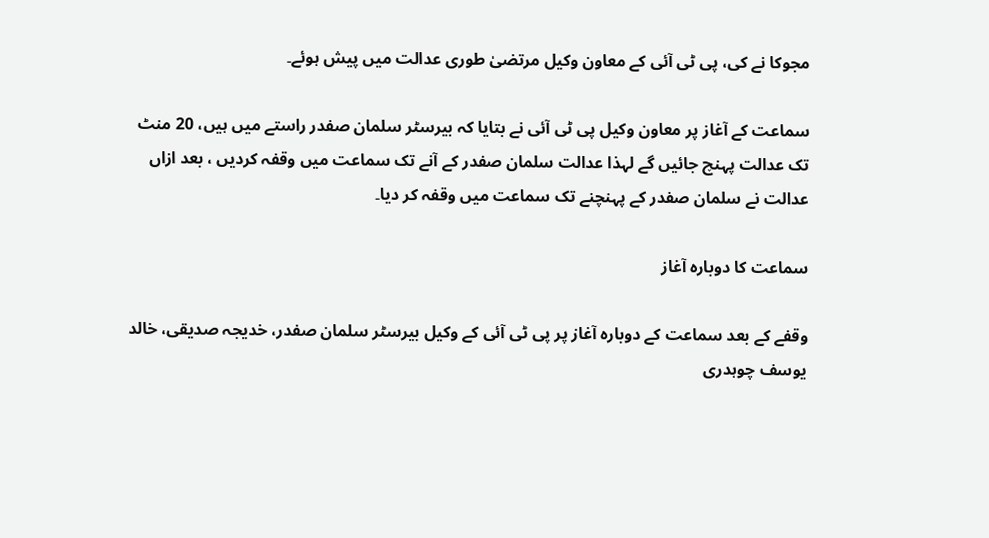مجوکا نے کی، پی ٹی آئی کے معاون وکیل مرتضیٰ طوری عدالت میں پیش ہوئے۔

سماعت کے آغاز پر معاون وکیل پی ٹی آئی نے بتایا کہ بیرسٹر سلمان صفدر راستے میں ہیں، 20 منٹ تک عدالت پہنچ جائیں گے لہذا عدالت سلمان صفدر کے آنے تک سماعت میں وقفہ کردیں ، بعد ازاں عدالت نے سلمان صفدر کے پہنچنے تک سماعت میں وقفہ کر دیا۔

سماعت کا دوبارہ آغاز

وقفے کے بعد سماعت کے دوبارہ آغاز پر پی ٹی آئی کے وکیل بیرسٹر سلمان صفدر، خدیجہ صدیقی، خالد یوسف چوہدری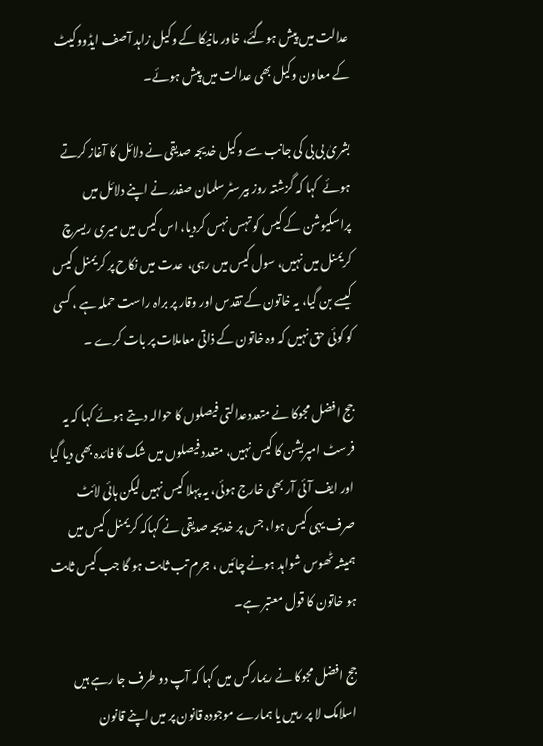عدالت میں پیش ہوگئے، خاور مانیکا کے وکیل زاہد آصف ایڈووکیٹ کے معاون وکیل بھی عدالت میں پیش ہوئے۔

بشریٰ بی بی کی جانب سے وکیل خدیجہ صدیقی نے دلائل کا آغاز کرتے ہوئے  کہا کہ گزشتہ روز بیرسٹر سلمان صفدر نے اپنے دلائل میں پراسکیوشن کے کیس کو تہس نہس کردیا، اس کیس میں میری ریسرچ کریمنل میں نہیں، سول کیس میں رہی،  عدت میں نکاح پر کریمنل کیس کیسے بن گیا، یہ خاتون کے تقدس اور وقار پر براہ راست حملہ ہے ، کسی کو کوئی حق نہیں کہ وہ خاتون کے ذاتی معاملات پر بات کرے ۔

جج افضل مجوکا نے متعددعدالتی فیصلوں کا حوالہ دیتے ہوئے کہا کہ یہ فرسٹ امپریشن کا کیس نہیں، متعدد فیصلوں میں شک کا فائدہ بھی دیا گیا اور ایف آئی آر بھی خارج ہوئی، یہ پہلا کیس نہیں لیکن ہائی لائٹ صرف یہی کیس ہوا، جس پر خدیجہ صدیقی نے کہاکہ کریمنل کیس میں ہمیشہ ٹھوس شواہد ہونے چائیں ، جرم تب ثابت ہو گا جب کیس ثابت ہو خاتون کا قول معتبر ہے۔

جج افضل مجوکا نے ریمارکس میں کہا کہ آپ دو طرف جا رہے ہیں اسلامک لا پر رہیں یا ہمارے موجودہ قانون پر میں اپنے قانون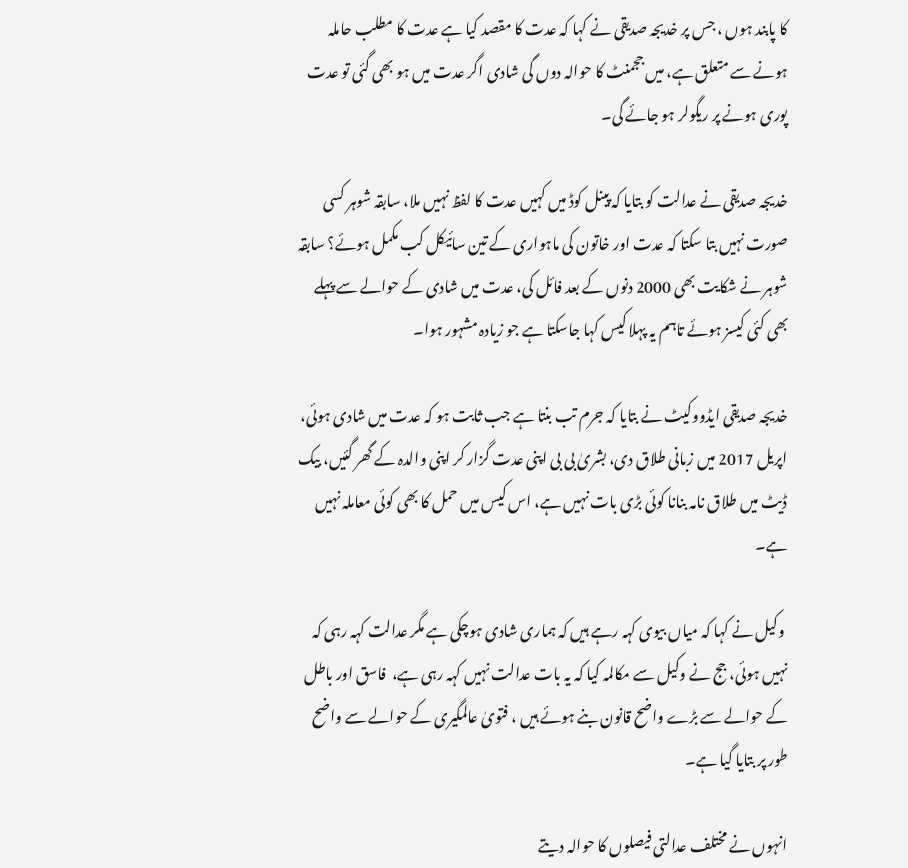کا پابند ہوں ، جس پر خدیجہ صدیقی نے کہا کہ عدت کا مقصد کیا ہے عدت کا مطلب حاملہ ہونے سے متعلق ہے، میں ججمنٹ کا حوالہ دوں گی شادی اگر عدت میں ہو بھی گئی تو عدت پوری ہونے پر ریگولر ہو جائے گی۔

خدیجہ صدیقی نے عدالت کو بتایا کہ پینل کوڈ میں کہیں عدت کا لفظ نہیں ملا، سابقہ شوہر کسی صورت نہیں بتا سکتا کہ عدت اور خاتون کی ماہواری کے تین سائیکل کب مکمل ہوئے؟ سابقہ شوہر نے شکایت بھی 2000 دنوں کے بعد فائل کی، عدت میں شادی کے حوالے سے پہلے بھی کئی کیسز ہوئے تاہم یہ پہلا کیس کہا جاسکتا ہے جو زیادہ مشہور ہوا۔

خدیجہ صدیقی ایڈووکیٹ نے بتایا کہ جرم تب بنتا ہے جب ثابت ہو کہ عدت میں شادی ہوئی، اپریل 2017 میں زبانی طلاق دی، بشریٰ بی بی اپنی عدت گزار کر اپنی والدہ کے گھر گئیں، بیک ڈیٹ میں طلاق نامہ بنانا کوئی بڑی بات نہیں ہے، اس کیس میں حمل کا بھی کوئی معاملہ نہیں ہے۔

 وکیل نے کہا کہ میاں بیوی کہہ رہے ہیں کہ ہماری شادی ہوچکی ہے مگر عدالت کہہ رہی کہ نہیں ہوئی، جج نے وکیل سے مکالمہ کیا کہ یہ بات عدالت نہیں کہہ رہی ہے،  فاسق اور باطل کے حوالے سے بڑے واضح قانون بنے ہوئے ہیں ، فتویٰ عالمگیری کے حوالے سے واضح طور پر بتایا گیا ہے۔

انہوں نے مختلف عدالتی فیصلوں کا حوالہ دیتے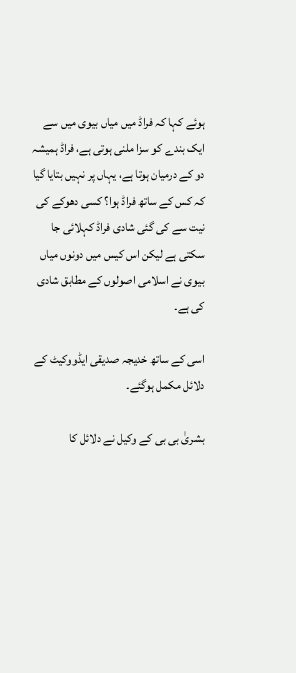ہوئے کہا کہ فراڈ میں میاں بیوی میں سے ایک بندے کو سزا ملنی ہوتی ہے، فراڈ ہمیشہ دو کے درمیان ہوتا ہے، یہاں پر نہیں بتایا گیا کہ کس کے ساتھ فراڈ ہوا؟ کسی دھوکے کی نیت سے کی گئی شادی فراڈ کہلائی جا سکتی ہے لیکن اس کیس میں دونوں میاں بیوی نے اسلامی اصولوں کے مطابق شادی کی ہے۔

اسی کے ساتھ خدیجہ صدیقی ایڈووکیٹ کے دلائل مکمل ہوگئے۔

بشریٰ بی بی کے وکیل نے دلائل کا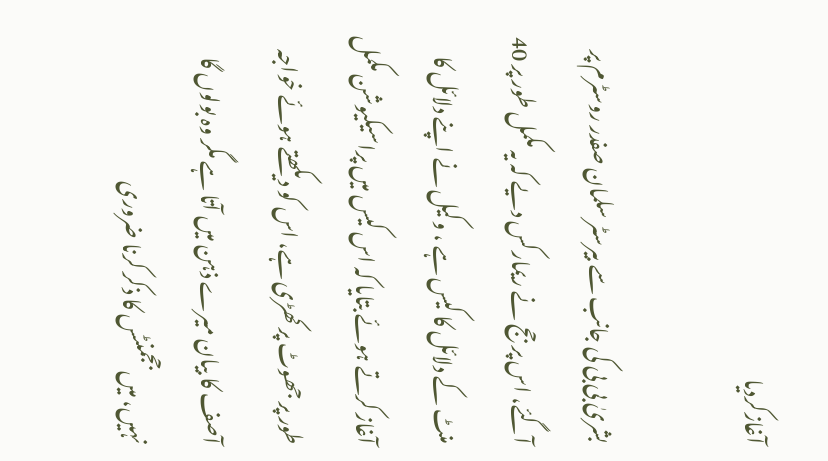آغازکردیا

بشریٰ بی بی کی جانب سے بیرسٹر سلمان صفدر روسٹرم پر آگئے، اس پر جج نے ریمارکس دیے کہ یہ مکمل طور پر 40 منٹ کے دلائل کا کیس ہے ، وکیل نے اپنے دلائل کا آغاز کرتے ہوئے بتایا کہ اس کیس میں پراسیکیوشن مکمل طور پر جھوٹ پر کھڑی ہے، اس کو دیکھتے ہوئے خواجہ آصف کا بیان میرے ذہن میں آتا ہے مگر وہ بولوں گا نہیں، میں ججمنٹس کا ذکر کرنا ضروری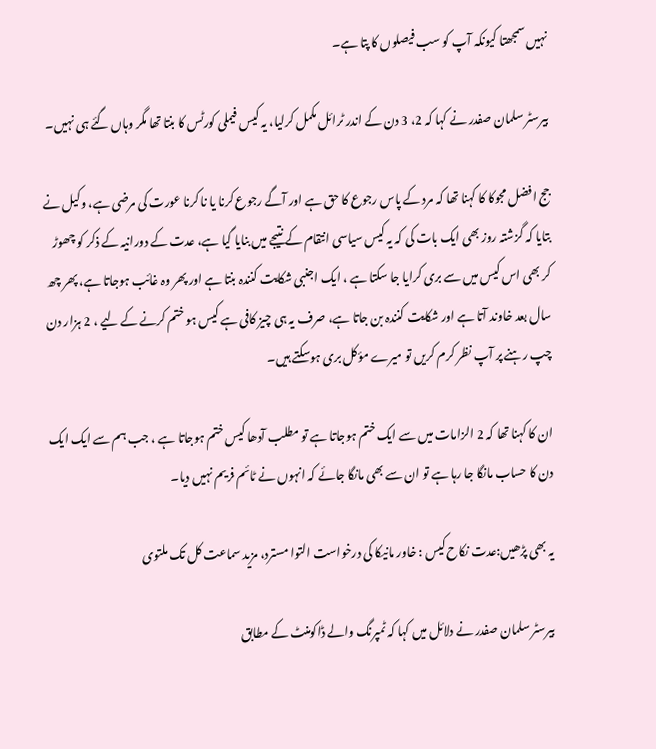نہیں سمجھتا کیونکہ آپ کو سب فیصلوں کا پتا ہے۔

بیرسٹر سلمان صفدر نے کہا کہ 2، 3 دن کے اندر ٹرائل مکمل کرلیا، یہ کیس فیملی کورٹس کا بنتا تھا مگر وہاں گئے ہی نہیں۔

جج افضل مجوکا کا کہنا تھا کہ مرد کے پاس رجوع کا حق ہے اور آگے رجوع کرنا یا نا کرنا عورت کی مرضی ہے، وکیل نے بتایا کہ گزشتہ روز بھی ایک بات کی کہ یہ کیس سیاسی انتقام کے نتیجے میں بنایا گیا ہے، عدت کے دورانیہ کے ذکر کو چھوڑ کر بھی اس کیس میں سے بری کرایا جا سکتا ہے ، ایک اجنبی شکایت کنندہ بنتا ہے اور پھر وہ غائب ہوجاتا ہے، پھر چھ سال بعد خاوند آتا ہے اور شکایت کنندہ بن جاتا ہے، صرف یہ ہی چیز کافی ہے کیس ہو ختم کرنے کے لیے ، 2 ہزار دن چپ رہنے پر آپ نظر کرم کریں تو میرے مؤکل بری ہوسکتے ہیں۔

ان کا کہنا تھا کہ 2 الزامات میں سے ایک ختم ہوجاتا ہے تو مطلب آدھا کیس ختم ہوجاتا ہے ، جب ہم سے ایک ایک دن کا حساب مانگا جا رہا ہے تو ان سے بھی مانگا جائے کہ انہوں نے ٹائم فریم نہیں دیا۔

یہ بھی پڑھیں:عدت نکاح کیس : خاور مانیکا کی درخواست التوا مسترد، مزید سماعت کل تک ملتوی

بیرسٹر سلمان صفدر نے دلائل میں کہا کہ ٹمپرنگ والے ڈاکومنٹ کے مطابق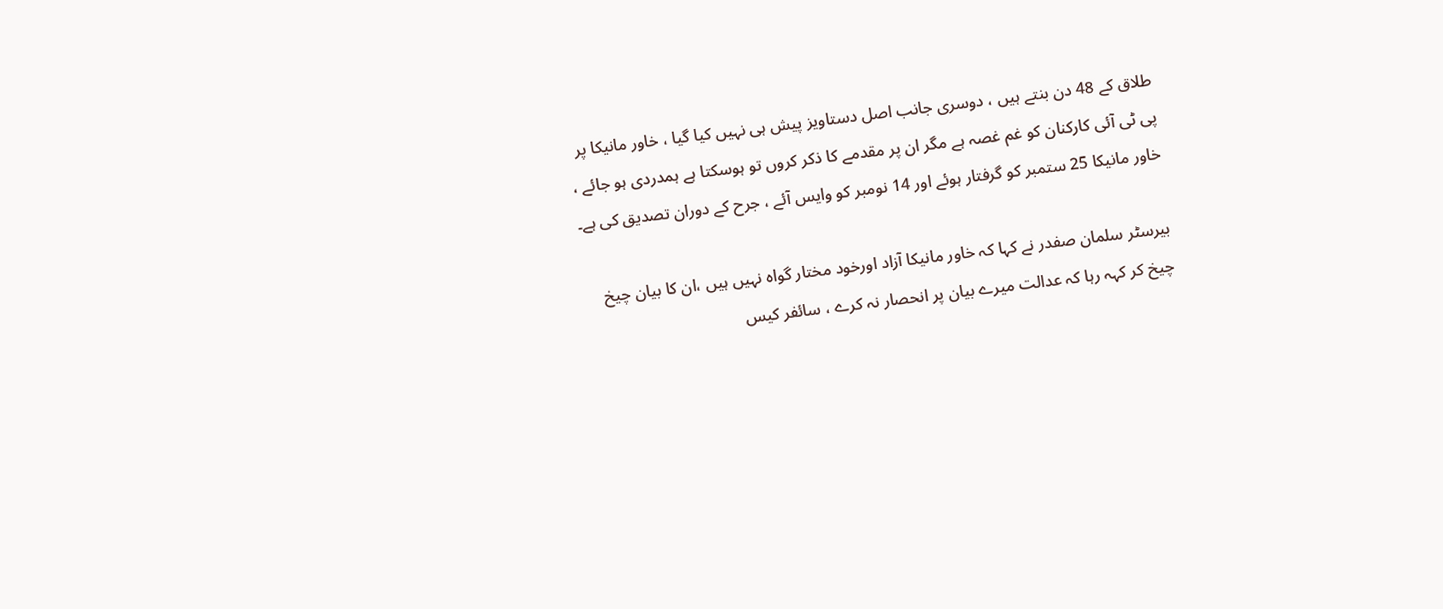طلاق کے 48 دن بنتے ہیں ، دوسری جانب اصل دستاویز پیش ہی نہیں کیا گیا ، خاور مانیکا پر پی ٹی آئی کارکنان کو غم غصہ ہے مگر ان پر مقدمے کا ذکر کروں تو ہوسکتا ہے ہمدردی ہو جائے ، خاور مانیکا 25 ستمبر کو گرفتار ہوئے اور 14 نومبر کو وایس آئے ، جرح کے دوران تصدیق کی ہے۔

بیرسٹر سلمان صفدر نے کہا کہ خاور مانیکا آزاد اورخود مختار گواہ نہیں ہیں ،ان کا بیان چیخ چیخ کر کہہ رہا کہ عدالت میرے بیان پر انحصار نہ کرے ، سائفر کیس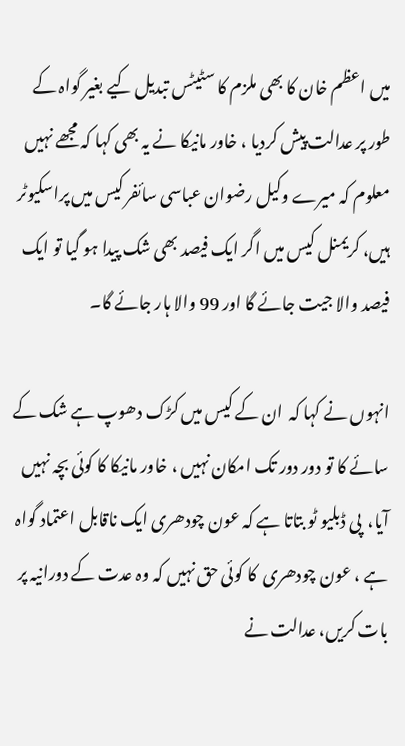میں اعظم خان کا بھی ملزم کا سٹیٹس تبدیل کیے بغیر گواہ کے طور پر عدالت پیش کردیا ، خاور مانیکا نے یہ بھی کہا کہ مجھے نہیں معلوم کہ میرے وکیل رضوان عباسی سائفر کیس میں پراسکیوٹر ہیں، کریمنل کیس میں اگر ایک فیصد بھی شک پیدا ہو گیا تو ایک فیصد والا جیت جائے گا اور 99 والا ہار جائے گا۔

انہوں نے کہا کہ  ان کے کیس میں کڑک دھوپ ہے شک کے سائے کا تو دور دور تک امکان نہیں ، خاور مانیکا کا کوئی بچہ نہیں آیا،  پی ڈبلیو ٹو بتاتا ہے کہ عون چودھری ایک ناقابل اعتماد گواہ ہے ، عون چودھری  کا کوئی حق نہیں کہ وہ عدت کے دورانیہ پر بات کریں، عدالت نے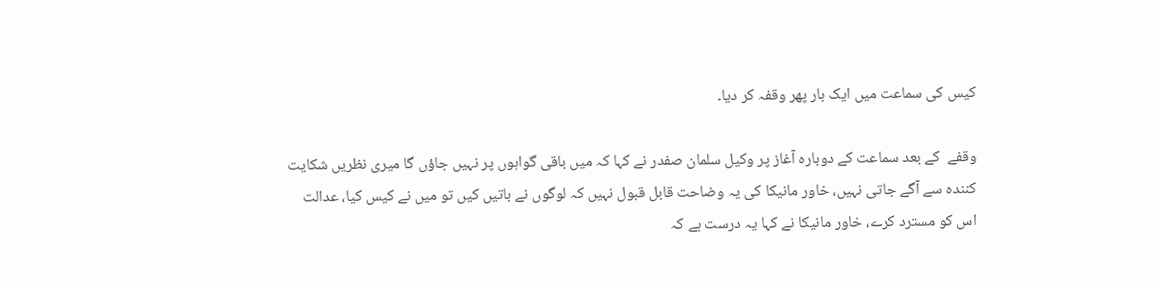کیس کی سماعت میں ایک بار پھر وقفہ کر دیا۔

وقفے  کے بعد سماعت کے دوبارہ آغاز پر وکیل سلمان صفدر نے کہا کہ میں باقی گواہوں پر نہیں جاؤں گا میری نظریں شکایت کنندہ سے آگے جاتی نہیں، خاور مانیکا کی یہ وضاحت قابل قبول نہیں کہ لوگوں نے باتیں کیں تو میں نے کیس کیا، عدالت اس کو مسترد کرے، خاور مانیکا نے کہا یہ درست ہے کہ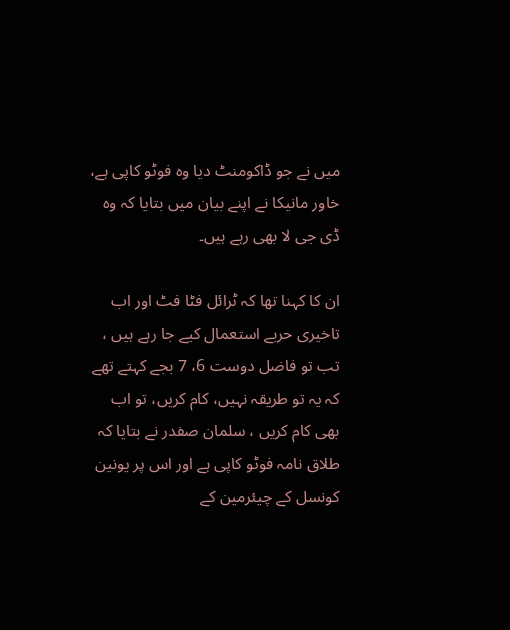میں نے جو ڈاکومنٹ دیا وہ فوٹو کاپی ہے، خاور مانیکا نے اپنے بیان میں بتایا کہ وہ ڈی جی لا بھی رہے ہیں۔

ان کا کہنا تھا کہ ٹرائل فٹا فٹ اور اب تاخیری حربے استعمال کیے جا رہے ہیں ، تب تو فاضل دوست 6، 7 بجے کہتے تھے کہ یہ تو طریقہ نہیں، کام کریں، تو اب بھی کام کریں ، سلمان صفدر نے بتایا کہ طلاق نامہ فوٹو کاپی ہے اور اس پر یونین کونسل کے چیئرمین کے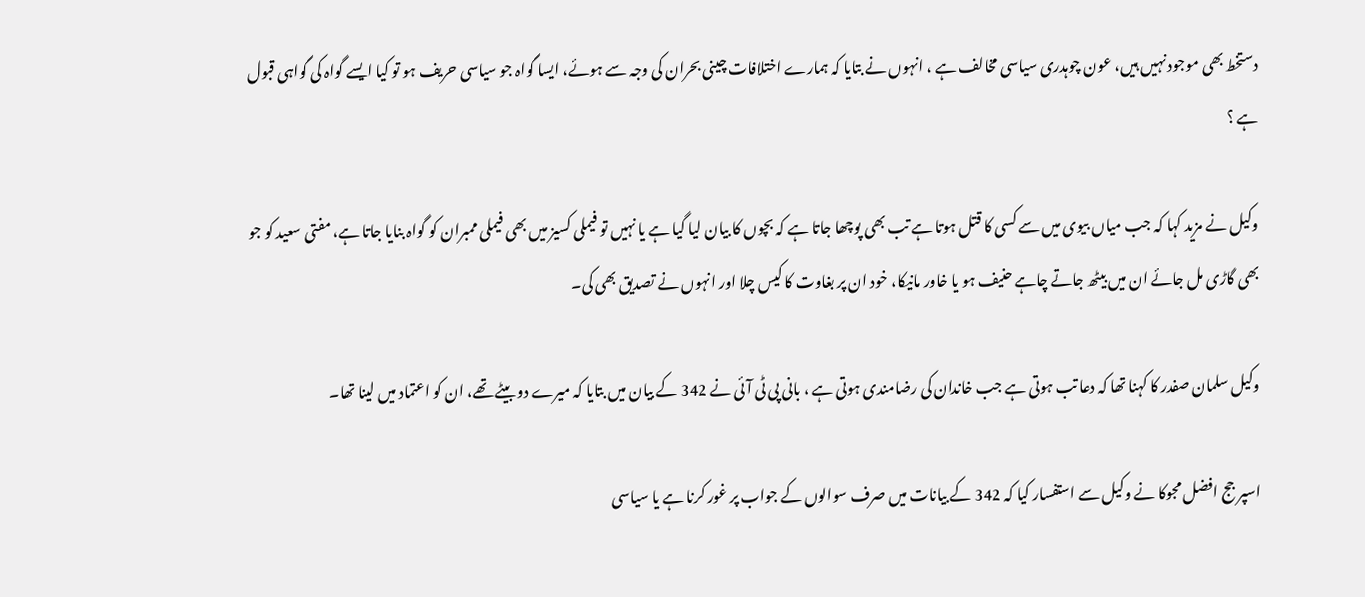دستخط بھی موجود نہیں ہیں، عون چوہدری سیاسی مخالف ہے ، انہوں نے بتایا کہ ہمارے اختلافات چینی بحران کی وجہ سے ہوئے، ایسا گواہ جو سیاسی حریف ہو تو کیا ایسے گواہ کی گواہی قبول ہے ؟

وکیل نے مزید کہا کہ جب میاں بیوی میں سے کسی کا قتل ہوتا ہے تب بھی پوچھا جاتا ہے کہ بچوں کا بیان لیا گیا ہے یا نہیں تو فیملی کسیز میں بھی فیملی ممبران کو گواہ بنایا جاتا ہے، مفتی سعید کو جو بھی گاڑی مل جائے ان میں بیٹھ جاتے چاہے حنیف ہو یا خاور مانیکا، خود ان پر بغاوت کا کیس چلا اور انہوں نے تصدیق بھی کی۔

وکیل سلمان صفدر کا کہنا تھا کہ دعا تب ہوتی ہے جب خاندان کی رضامندی ہوتی ہے ، بانی پی ٹی آئی نے 342 کے بیان میں بتایا کہ میرے دو بیٹے تھے، ان کو اعتماد میں لینا تھا۔

اسپر جج افضل مجوکا نے وکیل سے استفسار کیا کہ 342 کے بیانات میں صرف سوالوں کے جواب پر غور کرنا ہے یا سیاسی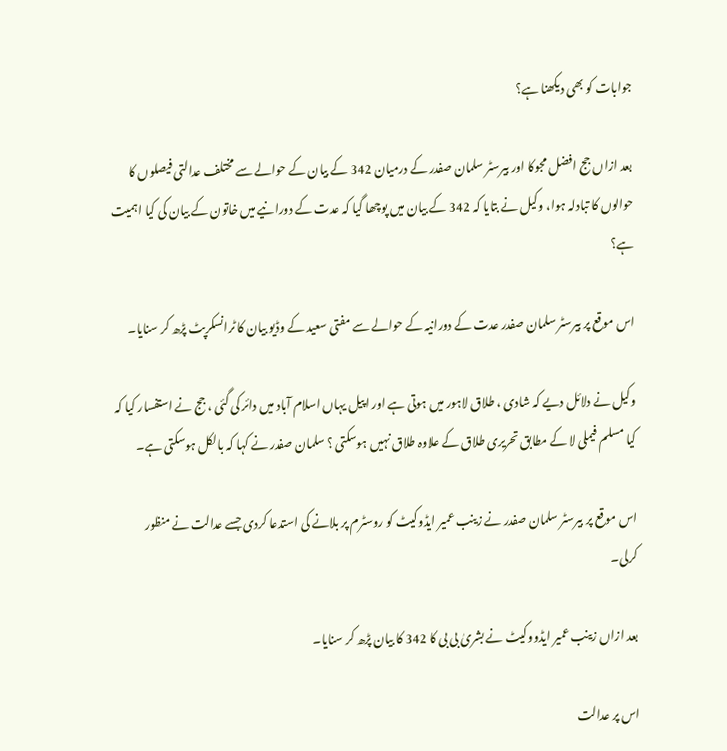جوابات کو بھی دیکھنا ہے؟

بعد ازاں جج افضل مجوکا اور بیرسٹر سلمان صفدر کے درمیان 342 کے بیان کے حوالے سے مختلف عدالتی فیصلوں کا حوالوں کا تبادلہ ہوا، وکیل نے بتایا کہ 342 کے بیان میں پوچھا گیا کہ عدت کے دورانیے میں خاتون کے بیان کی کیا اہمیت ہے؟

اس موقع پر بیرسٹر سلمان صفدر عدت کے دورانیہ کے حوالے سے مفتی سعید کے وڈیو بیان کا ٹرانسکرپٹ پڑھ کر سنایا۔

وکیل نے دلائل دیے کہ شادی ، طلاق لاہور میں ہوتی ہے اور اپیل یہاں اسلام آباد میں دائر کی گئی ، جج نے استفسار کیا کہ کیا مسلم فیملی لا کے مطابق تحریری طلاق کے علاوہ طلاق نہیں ہوسکتی ؟ سلمان صفدر نے کہا کہ بالکل ہوسکتی ہے۔

اس موقع پر بیرسٹر سلمان صفدر نے زینب عمیر ایڈوکیٹ کو روسٹرم پر بلانے کی استدعا کردی جسے عدالت نے منظور کرلی۔

بعد ازاں زینب عمیر ایڈووکیٹ نے بشریٰ بی بی کا 342 کا بیان پڑھ کر سنایا۔

اس پر عدالت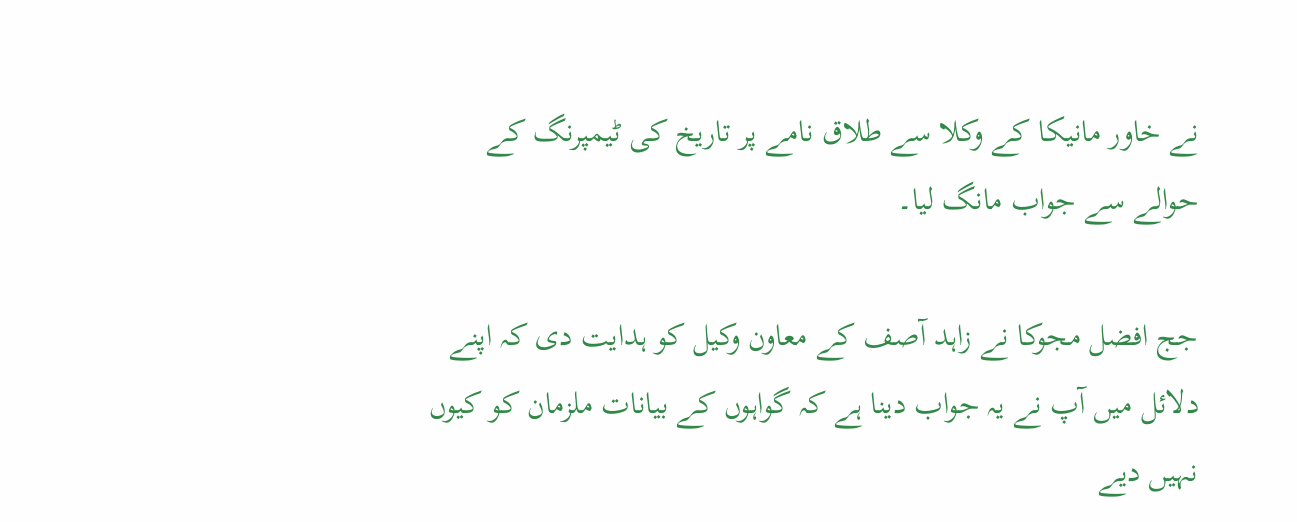نے خاور مانیکا کے وکلا سے طلاق نامے پر تاریخ کی ٹیمپرنگ کے حوالے سے جواب مانگ لیا۔

جج افضل مجوکا نے زاہد آصف کے معاون وکیل کو ہدایت دی کہ اپنے دلائل میں آپ نے یہ جواب دینا ہے کہ گواہوں کے بیانات ملزمان کو کیوں نہیں دیے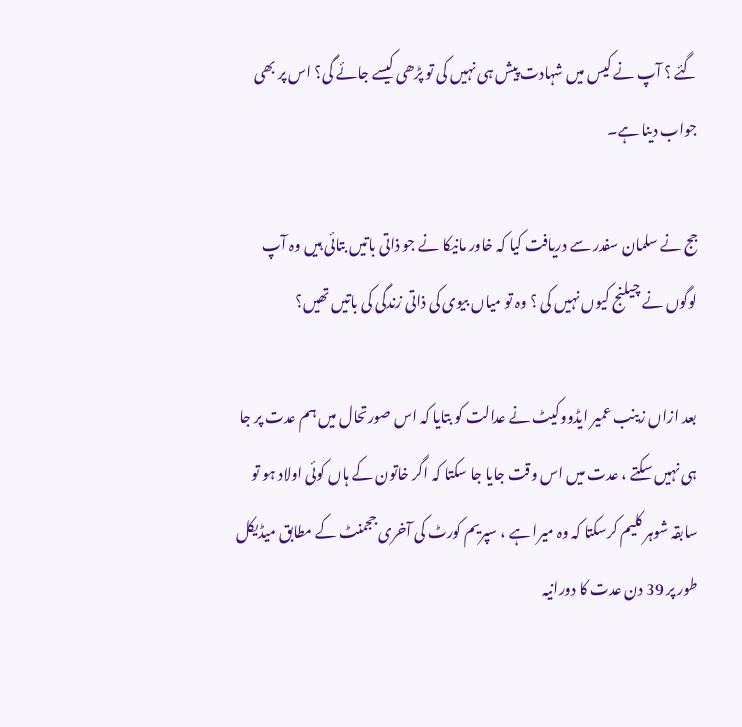گئے ؟ آپ نے کیس میں شہادت پیش ہی نہیں کی تو پڑھی کیسے جائے گی؟ اس پر بھی جواب دینا ہے۔

جج نے سلمان سفدر سے دریافت کیا کہ خاور مانیکا نے جو ذاتی باتیں بتائی ہیں وہ آپ لوگوں نے چیلنج کیوں نہیں کی ؟ وہ تو میاں بیوی کی ذاتی زندگی کی باتیں تھیں؟

بعد ازاں زینب عمیر ایڈووکیٹ نے عدالت کو بتایا کہ اس صورتحال میں ہم عدت پر جا ہی نہیں سکتے ، عدت میں اس وقت جایا جا سکتا کہ اگر خاتون کے ہاں کوئی اولاد ہو تو سابقہ شوہر کلیم کرسکتا کہ وہ میرا ہے ، سپریم کورٹ کی آخری ججمنٹ کے مطابق میڈیکل طور پر 39 دن عدت کا دورانیہ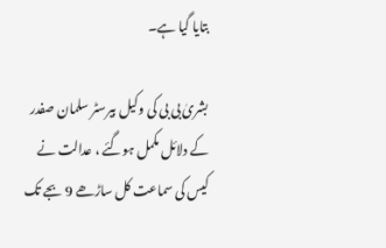بتایا گیا ہے۔

بشریٰ بی بی کی وکیل بیرسٹر سلمان صفدر کے دلائل مکمل ہوگئے ، عدالت نے کیس کی سماعت کل ساڑھے 9 بجے تک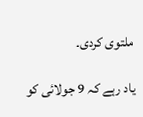ملتوی کردی۔

یاد رہے کہ 9 جولائی کو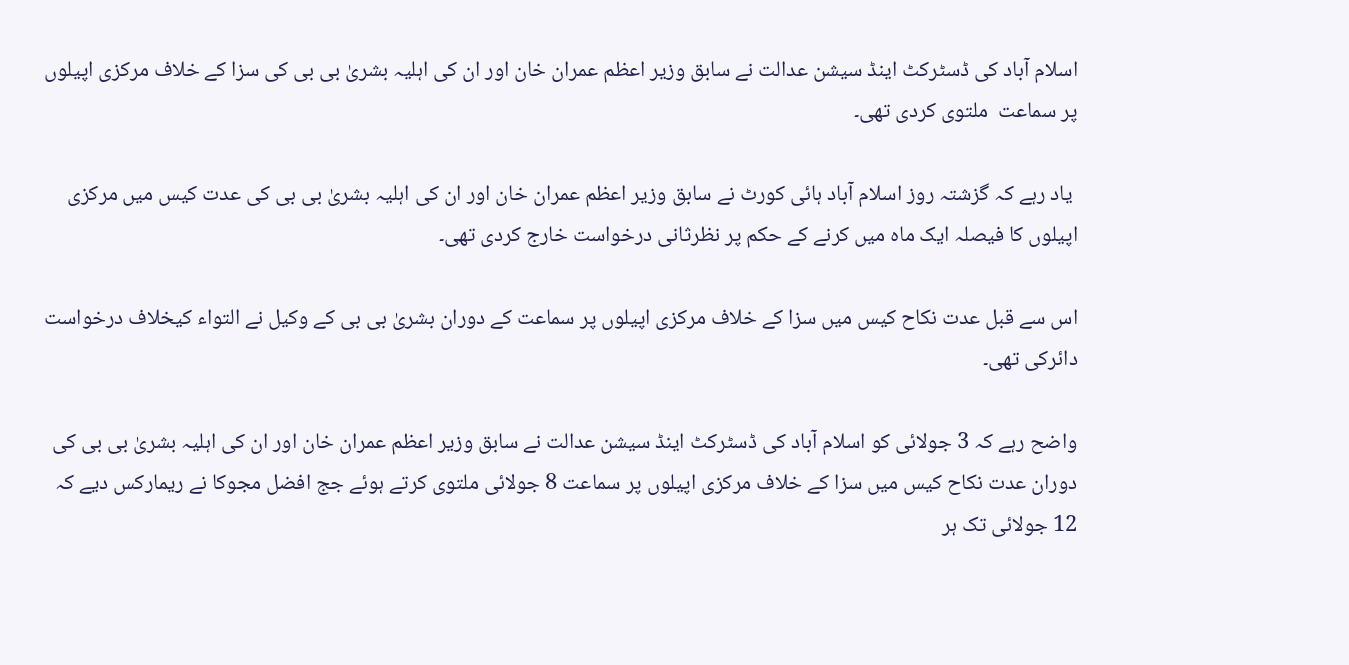اسلام آباد کی ڈسٹرکٹ اینڈ سیشن عدالت نے سابق وزیر اعظم عمران خان اور ان کی اہلیہ بشریٰ بی بی کی سزا کے خلاف مرکزی اپیلوں پر سماعت  ملتوی کردی تھی۔

 یاد رہے کہ گزشتہ روز اسلام آباد ہائی کورٹ نے سابق وزیر اعظم عمران خان اور ان کی اہلیہ بشریٰ بی بی کی عدت کیس میں مرکزی اپیلوں کا فیصلہ ایک ماہ میں کرنے کے حکم پر نظرثانی درخواست خارج کردی تھی۔

اس سے قبل عدت نکاح کیس میں سزا کے خلاف مرکزی اپیلوں پر سماعت کے دوران بشریٰ بی بی کے وکیل نے التواء کیخلاف درخواست دائرکی تھی۔

واضح رہے کہ 3 جولائی کو اسلام آباد کی ڈسٹرکٹ اینڈ سیشن عدالت نے سابق وزیر اعظم عمران خان اور ان کی اہلیہ بشریٰ بی بی کی دوران عدت نکاح کیس میں سزا کے خلاف مرکزی اپیلوں پر سماعت 8 جولائی ملتوی کرتے ہوئے جج افضل مجوکا نے ریمارکس دیے کہ 12 جولائی تک ہر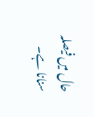حال میں فیصلہ سنانا ہے۔